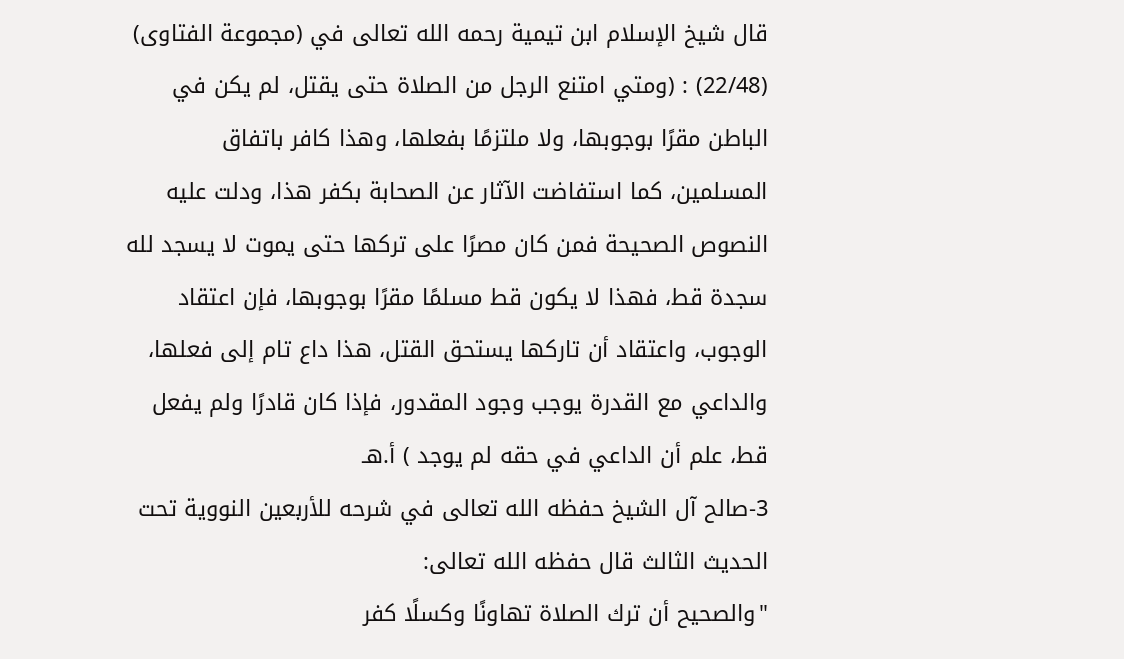قال شيخ الإسلام ابن تيمية رحمه الله تعالى في (مجموعة الفتاوى) (22/48) : (ومتي امتنع الرجل من الصلاة حتى يقتل، لم يكن في الباطن مقرًا بوجوبها، ولا ملتزمًا بفعلها، وهذا كافر باتفاق المسلمين، كما استفاضت الآثار عن الصحابة بكفر هذا، ودلت عليه النصوص الصحيحة فمن كان مصرًا على تركها حتى يموت لا يسجد لله سجدة قط، فهذا لا يكون قط مسلمًا مقرًا بوجوبها، فإن اعتقاد الوجوب، واعتقاد أن تاركها يستحق القتل، هذا داع تام إلى فعلها، والداعي مع القدرة يوجب وجود المقدور، فإذا كان قادرًا ولم يفعل قط، علم أن الداعي في حقه لم يوجد ) أ.هـ
3-صالح آل الشيخ حفظه الله تعالى في شرحه للأربعين النووية تحت الحديث الثالث قال حفظه الله تعالى:
"والصحيح أن ترك الصلاة تهاونًا وكسلًا كفر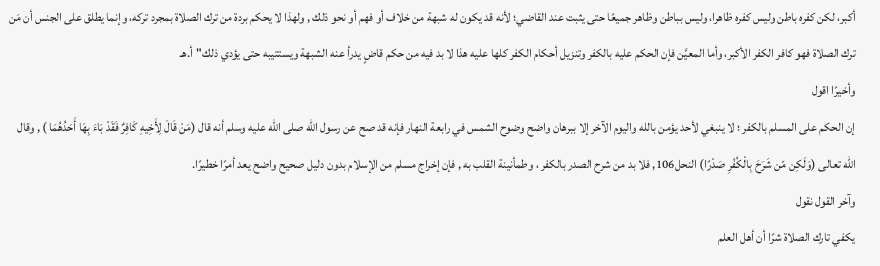أكبر، لكن كفره باطن وليس كفره ظاهرا، وليس بباطن وظاهر جميعًا حتى يثبت عند القاضي؛ لأنه قد يكون له شبهة من خلاف أو فهم أو نحو ذلك , ولهذا لا يحكم بردة من ترك الصلاة بمجرد تركه، وإنما يطلق على الجنس أن مَن ترك الصلاة فهو كافر الكفر الأكبر، وأما المعيَّن فإن الحكم عليه بالكفر وتنزيل أحكام الكفر كلها عليه هذا لا بد فيه من حكم قاضٍ يدرأ عنه الشبهة ويستتيبه حتى يؤدي ذلك"أ.هـ
وأخيرًا اقول
إن الحكم على المسلم بالكفر ؛ لا ينبغي لأحد يؤمن بالله واليوم الآخر إلا ببرهان واضح وضوح الشمس في رابعة النهار فإنه قد صح عن رسول الله صلى الله عليه وسلم أنه قال (مَنْ قَالَ لِأَخِيهِ كَافِرٌ فَقَدْ بَاءَ بِهَا أَحَدُهُمَا ) , وقال الله تعالى (وَلَكِن مّن شَرَحَ بِالْكُفْرِ صَدْرًا) النحل106, فلا بد من شرح الصدر بالكفر ، وطمأنينة القلب به , فإن إخراج مسلم من الإسلام بدون دليل صحيح واضح يعد أمرًا خطيرًا.
وآخر القول نقول
يكفي تارك الصلاة شرًا أن أهل العلم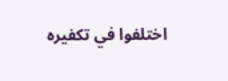اختلفوا في تكفيره